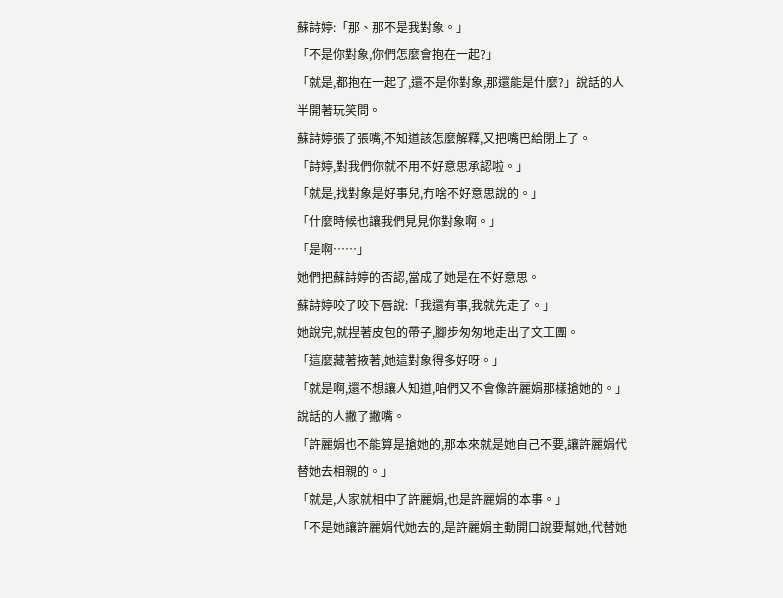蘇詩婷:「那、那不是我對象。」
「不是你對象,你們怎麼會抱在一起?」
「就是,都抱在一起了,還不是你對象,那還能是什麼?」說話的人半開著玩笑問。
蘇詩婷張了張嘴,不知道該怎麼解釋,又把嘴巴給閉上了。
「詩婷,對我們你就不用不好意思承認啦。」
「就是,找對象是好事兒,冇啥不好意思說的。」
「什麼時候也讓我們見見你對象啊。」
「是啊……」
她們把蘇詩婷的否認,當成了她是在不好意思。
蘇詩婷咬了咬下唇說:「我還有事,我就先走了。」
她說完,就捏著皮包的帶子,腳步匆匆地走出了文工團。
「這麼藏著掖著,她這對象得多好呀。」
「就是啊,還不想讓人知道,咱們又不會像許麗娟那樣搶她的。」說話的人撇了撇嘴。
「許麗娟也不能算是搶她的,那本來就是她自己不要,讓許麗娟代替她去相親的。」
「就是,人家就相中了許麗娟,也是許麗娟的本事。」
「不是她讓許麗娟代她去的,是許麗娟主動開口說要幫她,代替她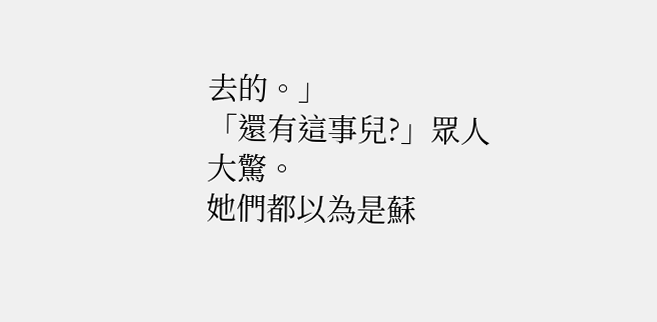去的。」
「還有這事兒?」眾人大驚。
她們都以為是蘇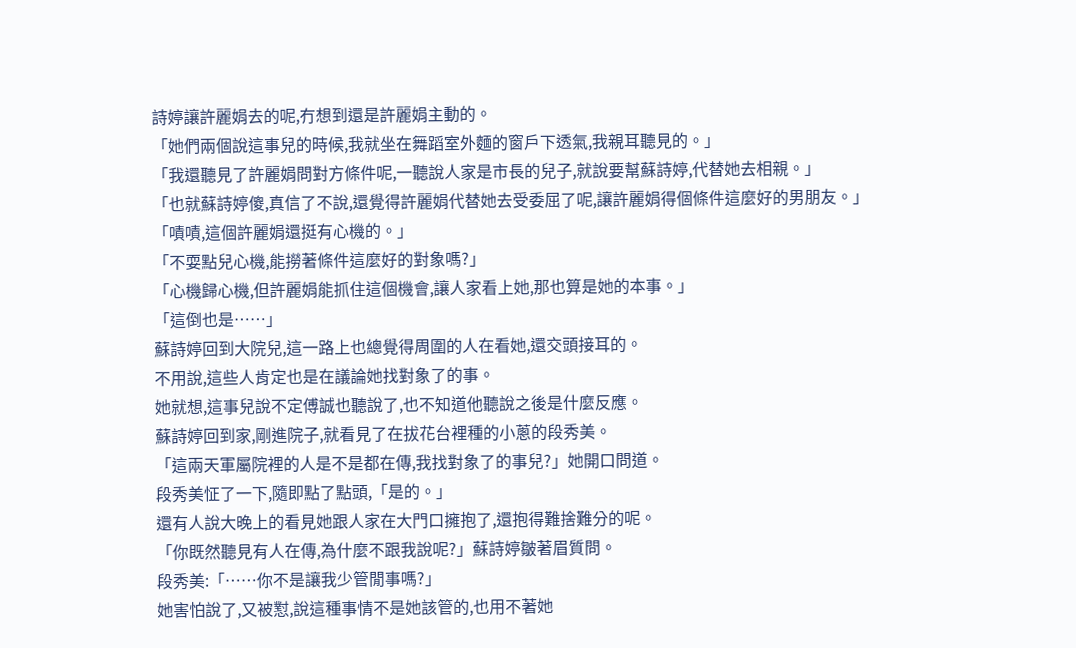詩婷讓許麗娟去的呢,冇想到還是許麗娟主動的。
「她們兩個說這事兒的時候,我就坐在舞蹈室外麵的窗戶下透氣,我親耳聽見的。」
「我還聽見了許麗娟問對方條件呢,一聽說人家是市長的兒子,就說要幫蘇詩婷,代替她去相親。」
「也就蘇詩婷傻,真信了不說,還覺得許麗娟代替她去受委屈了呢,讓許麗娟得個條件這麼好的男朋友。」
「嘖嘖,這個許麗娟還挺有心機的。」
「不耍點兒心機,能撈著條件這麼好的對象嗎?」
「心機歸心機,但許麗娟能抓住這個機會,讓人家看上她,那也算是她的本事。」
「這倒也是……」
蘇詩婷回到大院兒,這一路上也總覺得周圍的人在看她,還交頭接耳的。
不用說,這些人肯定也是在議論她找對象了的事。
她就想,這事兒說不定傅誠也聽說了,也不知道他聽說之後是什麼反應。
蘇詩婷回到家,剛進院子,就看見了在拔花台裡種的小蔥的段秀美。
「這兩天軍屬院裡的人是不是都在傳,我找對象了的事兒?」她開口問道。
段秀美怔了一下,隨即點了點頭,「是的。」
還有人說大晚上的看見她跟人家在大門口擁抱了,還抱得難捨難分的呢。
「你既然聽見有人在傳,為什麼不跟我說呢?」蘇詩婷皺著眉質問。
段秀美:「……你不是讓我少管閒事嗎?」
她害怕說了,又被懟,說這種事情不是她該管的,也用不著她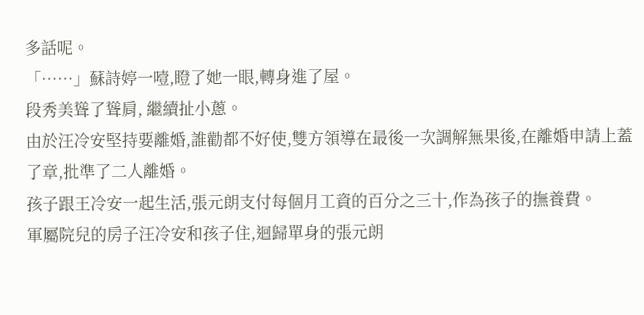多話呢。
「……」蘇詩婷一噎,瞪了她一眼,轉身進了屋。
段秀美聳了聳肩, 繼續扯小蔥。
由於汪冷安堅持要離婚,誰勸都不好使,雙方領導在最後一次調解無果後,在離婚申請上蓋了章,批準了二人離婚。
孩子跟王冷安一起生活,張元朗支付每個月工資的百分之三十,作為孩子的撫養費。
軍屬院兒的房子汪冷安和孩子住,迴歸單身的張元朗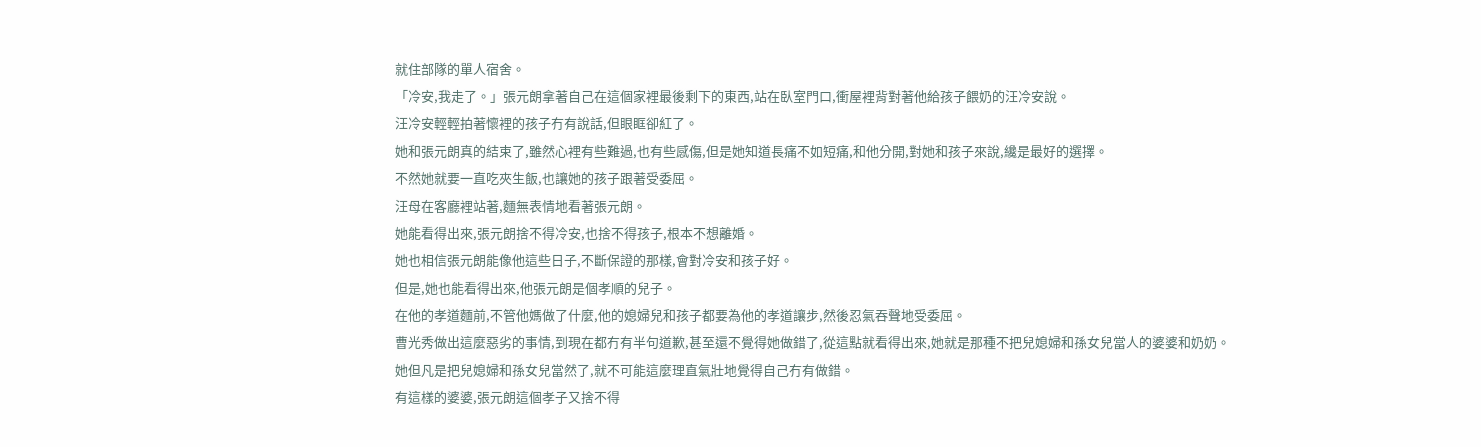就住部隊的單人宿舍。
「冷安,我走了。」張元朗拿著自己在這個家裡最後剩下的東西,站在臥室門口,衝屋裡背對著他給孩子餵奶的汪冷安說。
汪冷安輕輕拍著懷裡的孩子冇有說話,但眼眶卻紅了。
她和張元朗真的結束了,雖然心裡有些難過,也有些感傷,但是她知道長痛不如短痛,和他分開,對她和孩子來說,纔是最好的選擇。
不然她就要一直吃夾生飯,也讓她的孩子跟著受委屈。
汪母在客廳裡站著,麵無表情地看著張元朗。
她能看得出來,張元朗捨不得冷安,也捨不得孩子,根本不想離婚。
她也相信張元朗能像他這些日子,不斷保證的那樣,會對冷安和孩子好。
但是,她也能看得出來,他張元朗是個孝順的兒子。
在他的孝道麵前,不管他媽做了什麼,他的媳婦兒和孩子都要為他的孝道讓步,然後忍氣吞聲地受委屈。
曹光秀做出這麼惡劣的事情,到現在都冇有半句道歉,甚至還不覺得她做錯了,從這點就看得出來,她就是那種不把兒媳婦和孫女兒當人的婆婆和奶奶。
她但凡是把兒媳婦和孫女兒當然了,就不可能這麼理直氣壯地覺得自己冇有做錯。
有這樣的婆婆,張元朗這個孝子又捨不得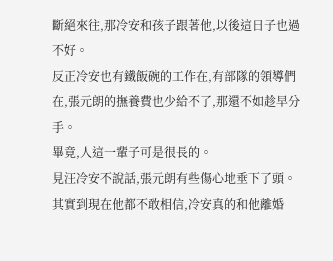斷絕來往,那冷安和孩子跟著他,以後這日子也過不好。
反正冷安也有鐵飯碗的工作在,有部隊的領導們在,張元朗的撫養費也少給不了,那還不如趁早分手。
畢竟,人這一輩子可是很長的。
見汪冷安不說話,張元朗有些傷心地垂下了頭。
其實到現在他都不敢相信,冷安真的和他離婚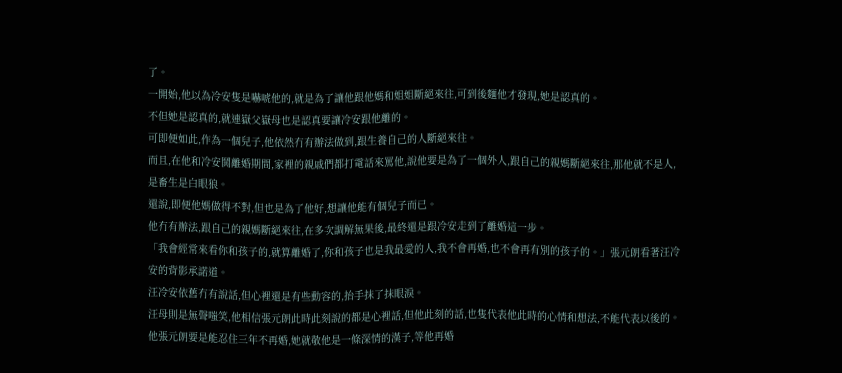了。
一開始,他以為冷安隻是嚇唬他的,就是為了讓他跟他媽和姐姐斷絕來往,可到後麵他才發現,她是認真的。
不但她是認真的,就連嶽父嶽母也是認真要讓冷安跟他離的。
可即便如此,作為一個兒子,他依然冇有辦法做到,跟生養自己的人斷絕來往。
而且,在他和冷安鬨離婚期間,家裡的親戚們都打電話來罵他,說他要是為了一個外人,跟自己的親媽斷絕來往,那他就不是人,是畜生是白眼狼。
還說,即便他媽做得不對,但也是為了他好,想讓他能有個兒子而已。
他冇有辦法,跟自己的親媽斷絕來往,在多次調解無果後,最終還是跟冷安走到了離婚這一步。
「我會經常來看你和孩子的,就算離婚了,你和孩子也是我最愛的人,我不會再婚,也不會再有別的孩子的。」張元朗看著汪冷安的背影承諾道。
汪冷安依舊冇有說話,但心裡還是有些動容的,抬手抹了抹眼淚。
汪母則是無聲嗤笑,他相信張元朗此時此刻說的都是心裡話,但他此刻的話,也隻代表他此時的心情和想法,不能代表以後的。
他張元朗要是能忍住三年不再婚,她就敬他是一條深情的漢子,等他再婚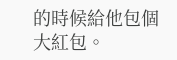的時候給他包個大紅包。